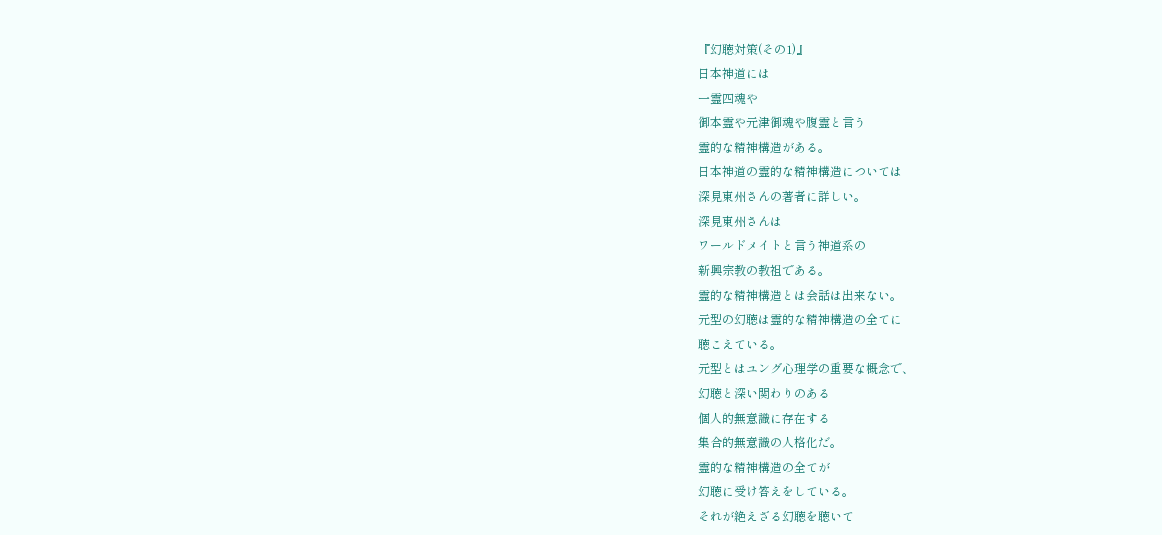『幻聴対策(その1)』
日本神道には
一霊四魂や
御本霊や元津御魂や腹霊と言う
霊的な精神構造がある。
日本神道の霊的な精神構造については
深見東州さんの著者に詳しい。
深見東州さんは
ワールドメイトと言う神道系の
新興宗教の教祖である。
霊的な精神構造とは会話は出来ない。
元型の幻聴は霊的な精神構造の全てに
聴こえている。
元型とはユング心理学の重要な概念で、
幻聴と深い関わりのある
個人的無意識に存在する
集合的無意識の人格化だ。
霊的な精神構造の全てが
幻聴に受け答えをしている。
それが絶えざる幻聴を聴いて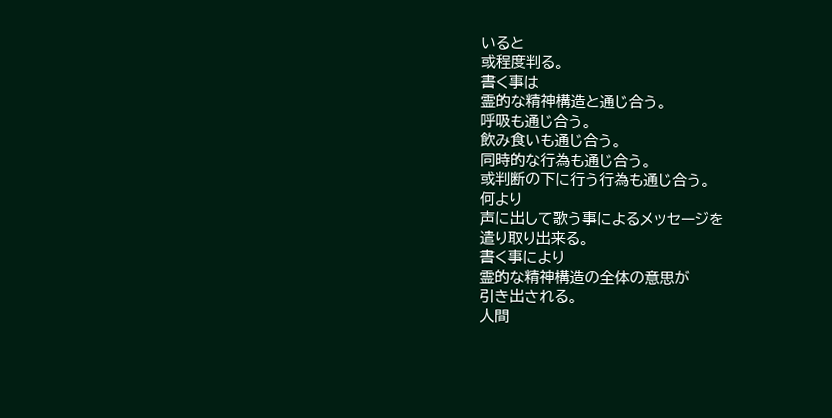いると
或程度判る。
書く事は
霊的な精神構造と通じ合う。
呼吸も通じ合う。
飲み食いも通じ合う。
同時的な行為も通じ合う。
或判断の下に行う行為も通じ合う。
何より
声に出して歌う事によるメッセージを
遣り取り出来る。
書く事により
霊的な精神構造の全体の意思が
引き出される。
人間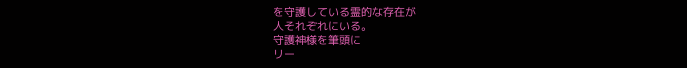を守護している霊的な存在が
人それぞれにいる。
守護神様を筆頭に
リー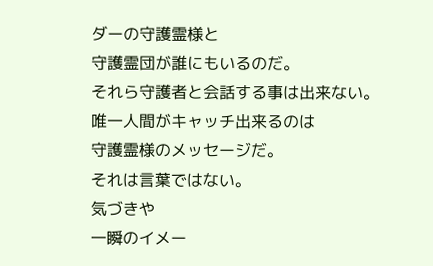ダーの守護霊様と
守護霊団が誰にもいるのだ。
それら守護者と会話する事は出来ない。
唯一人間がキャッチ出来るのは
守護霊様のメッセージだ。
それは言葉ではない。
気づきや
一瞬のイメー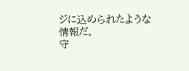ジに込められたような
情報だ。
守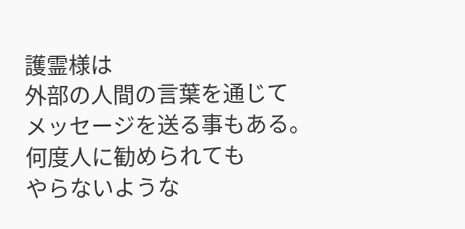護霊様は
外部の人間の言葉を通じて
メッセージを送る事もある。
何度人に勧められても
やらないような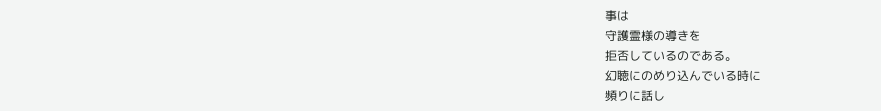事は
守護霊様の導きを
拒否しているのである。
幻聴にのめり込んでいる時に
頻りに話し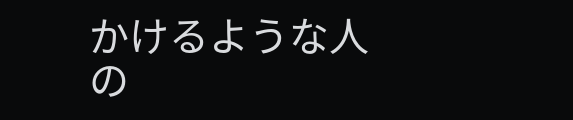かけるような人の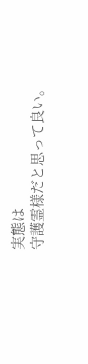実態は
守護霊様だと思って良い。